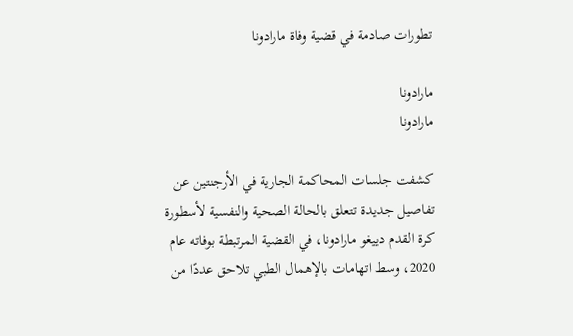تطورات صادمة في قضية وفاة مارادونا

مارادونا
مارادونا

كشفت جلسات المحاكمة الجارية في الأرجنتين عن تفاصيل جديدة تتعلق بالحالة الصحية والنفسية لأسطورة كرة القدم دييغو مارادونا، في القضية المرتبطة بوفاته عام 2020، وسط اتهامات بالإهمال الطبي تلاحق عددًا من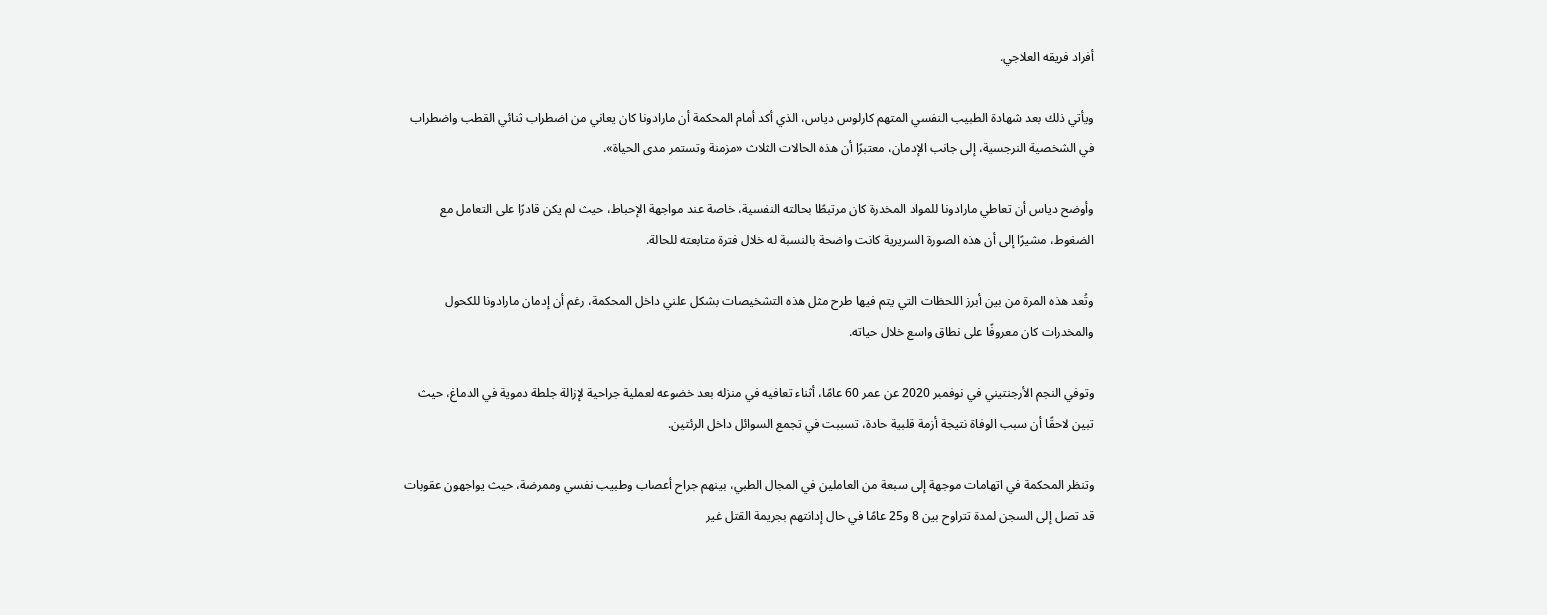أفراد فريقه العلاجي.

ويأتي ذلك بعد شهادة الطبيب النفسي المتهم كارلوس دياس، الذي أكد أمام المحكمة أن مارادونا كان يعاني من اضطراب ثنائي القطب واضطراب في الشخصية النرجسية، إلى جانب الإدمان، معتبرًا أن هذه الحالات الثلاث «مزمنة وتستمر مدى الحياة».

وأوضح دياس أن تعاطي مارادونا للمواد المخدرة كان مرتبطًا بحالته النفسية، خاصة عند مواجهة الإحباط، حيث لم يكن قادرًا على التعامل مع الضغوط، مشيرًا إلى أن هذه الصورة السريرية كانت واضحة بالنسبة له خلال فترة متابعته للحالة.

وتُعد هذه المرة من بين أبرز اللحظات التي يتم فيها طرح مثل هذه التشخيصات بشكل علني داخل المحكمة، رغم أن إدمان مارادونا للكحول والمخدرات كان معروفًا على نطاق واسع خلال حياته.

وتوفي النجم الأرجنتيني في نوفمبر 2020 عن عمر 60 عامًا، أثناء تعافيه في منزله بعد خضوعه لعملية جراحية لإزالة جلطة دموية في الدماغ، حيث تبين لاحقًا أن سبب الوفاة نتيجة أزمة قلبية حادة، تسببت في تجمع السوائل داخل الرئتين.

وتنظر المحكمة في اتهامات موجهة إلى سبعة من العاملين في المجال الطبي، بينهم جراح أعصاب وطبيب نفسي وممرضة، حيث يواجهون عقوبات قد تصل إلى السجن لمدة تتراوح بين 8 و25 عامًا في حال إدانتهم بجريمة القتل غير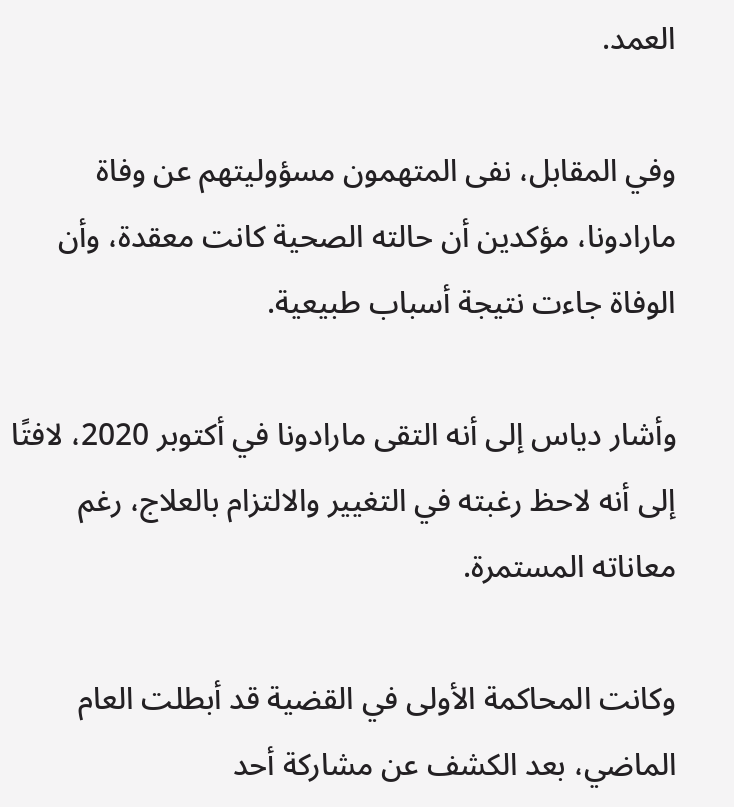العمد.

وفي المقابل، نفى المتهمون مسؤوليتهم عن وفاة مارادونا، مؤكدين أن حالته الصحية كانت معقدة، وأن الوفاة جاءت نتيجة أسباب طبيعية.

وأشار دياس إلى أنه التقى مارادونا في أكتوبر 2020، لافتًا إلى أنه لاحظ رغبته في التغيير والالتزام بالعلاج، رغم معاناته المستمرة.

وكانت المحاكمة الأولى في القضية قد أبطلت العام الماضي، بعد الكشف عن مشاركة أحد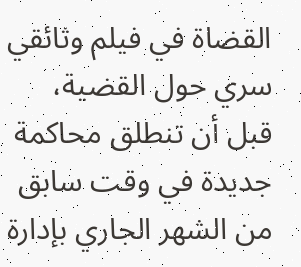القضاة في فيلم وثائقي سري حول القضية، قبل أن تنطلق محاكمة جديدة في وقت سابق من الشهر الجاري بإدارة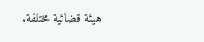هيئة قضائية مختلفة.